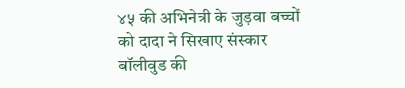४५ की अभिनेत्री के जुड़वा बच्चों को दादा ने सिखाए संस्कार
बॉलीवुड की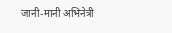जानी-मानी अभिनेत्री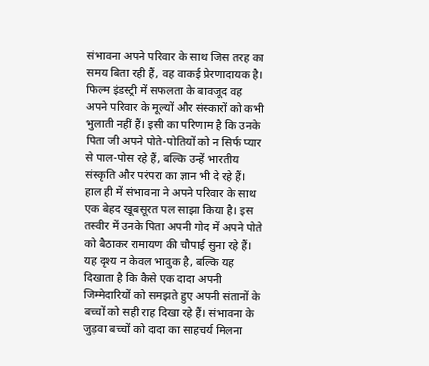संभावना अपने परिवार के साथ जिस तरह का समय बिता रही हैं, वह वाकई प्रेरणादायक है। फिल्म इंडस्ट्री में सफलता के बावजूद वह अपने परिवार के मूल्यों और संस्कारों को कभी भुलाती नहीं हैं। इसी का परिणाम है कि उनके पिता जी अपने पोते-पोतियों को न सिर्फ प्यार से पाल-पोस रहे हैं, बल्कि उन्हें भारतीय संस्कृति और परंपरा का ज्ञान भी दे रहे हैं।
हाल ही में संभावना ने अपने परिवार के साथ एक बेहद खूबसूरत पल साझा किया है। इस तस्वीर में उनके पिता अपनी गोद में अपने पोते को बैठाकर रामायण की चौपाई सुना रहे हैं। यह दृश्य न केवल भावुक है, बल्कि यह दिखाता है कि कैसे एक दादा अपनी जिम्मेदारियों को समझते हुए अपनी संतानों के बच्चों को सही राह दिखा रहे हैं। संभावना के जुड़वा बच्चों को दादा का साहचर्य मिलना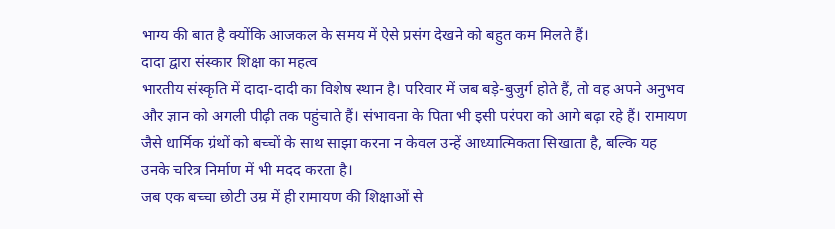भाग्य की बात है क्योंकि आजकल के समय में ऐसे प्रसंग देखने को बहुत कम मिलते हैं।
दादा द्वारा संस्कार शिक्षा का महत्व
भारतीय संस्कृति में दादा-दादी का विशेष स्थान है। परिवार में जब बड़े-बुजुर्ग होते हैं, तो वह अपने अनुभव और ज्ञान को अगली पीढ़ी तक पहुंचाते हैं। संभावना के पिता भी इसी परंपरा को आगे बढ़ा रहे हैं। रामायण जैसे धार्मिक ग्रंथों को बच्चों के साथ साझा करना न केवल उन्हें आध्यात्मिकता सिखाता है, बल्कि यह उनके चरित्र निर्माण में भी मदद करता है।
जब एक बच्चा छोटी उम्र में ही रामायण की शिक्षाओं से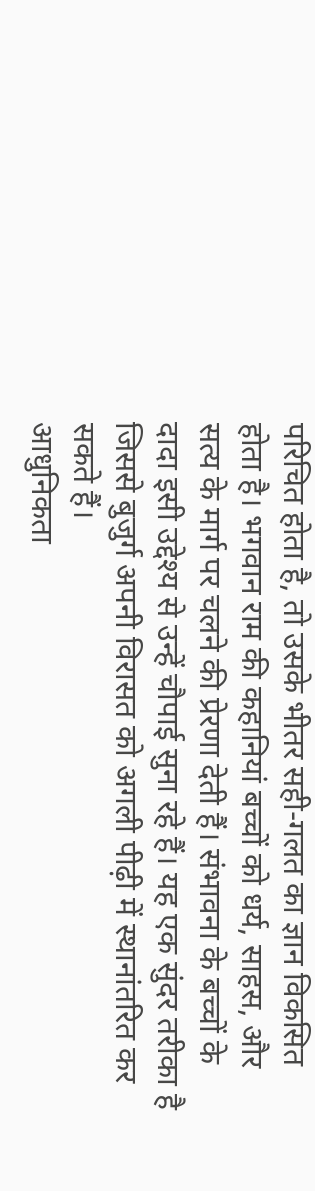परिचित होता है, तो उसके भीतर सही-गलत का ज्ञान विकसित होता है। भगवान राम की कहानियां बच्चों को धर्य, साहस, और सत्य के मार्ग पर चलने की प्रेरणा देती हैं। संभावना के बच्चों के दादा इसी उद्देश्य से उन्हें चौपाई सुना रहे हैं। यह एक सुंदर तरीका है जिससे बुजुर्ग अपनी विरासत को अगली पीढ़ी में स्थानांतरित कर सकते हैं।
आधुनिकता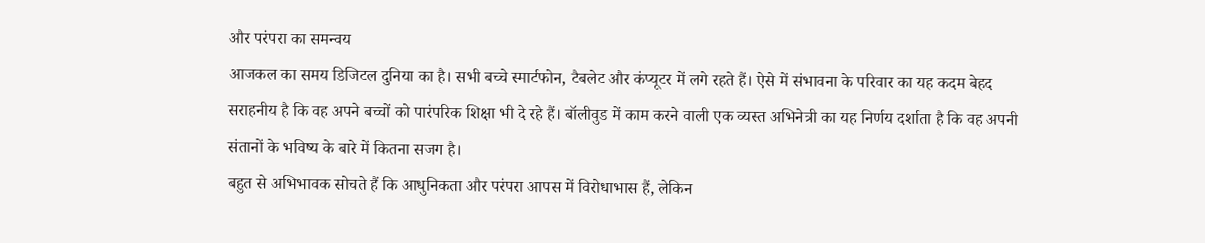और परंपरा का समन्वय
आजकल का समय डिजिटल दुनिया का है। सभी बच्चे स्मार्टफोन, टैबलेट और कंप्यूटर में लगे रहते हैं। ऐसे में संभावना के परिवार का यह कदम बेहद सराहनीय है कि वह अपने बच्चों को पारंपरिक शिक्षा भी दे रहे हैं। बॉलीवुड में काम करने वाली एक व्यस्त अभिनेत्री का यह निर्णय दर्शाता है कि वह अपनी संतानों के भविष्य के बारे में कितना सजग है।
बहुत से अभिभावक सोचते हैं कि आधुनिकता और परंपरा आपस में विरोधाभास हैं, लेकिन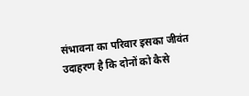संभावना का परिवार इसका जीवंत उदाहरण है कि दोनों को कैसे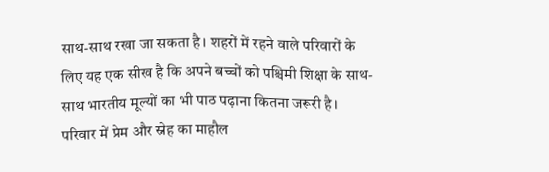साथ-साथ रखा जा सकता है। शहरों में रहने वाले परिवारों के लिए यह एक सीख है कि अपने बच्चों को पश्चिमी शिक्षा के साथ-साथ भारतीय मूल्यों का भी पाठ पढ़ाना कितना जरूरी है।
परिवार में प्रेम और स्नेह का माहौल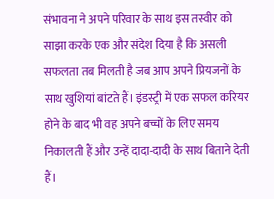संभावना ने अपने परिवार के साथ इस तस्वीर को साझा करके एक और संदेश दिया है कि असली सफलता तब मिलती है जब आप अपने प्रियजनों के साथ खुशियां बांटते हैं। इंडस्ट्री में एक सफल करियर होने के बाद भी वह अपने बच्चों के लिए समय निकालती हैं और उन्हें दादा-दादी के साथ बिताने देती हैं।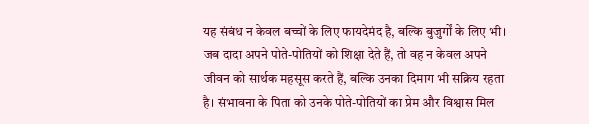यह संबंध न केवल बच्चों के लिए फायदेमंद है, बल्कि बुजुर्गों के लिए भी। जब दादा अपने पोते-पोतियों को शिक्षा देते हैं, तो वह न केवल अपने जीवन को सार्थक महसूस करते हैं, बल्कि उनका दिमाग भी सक्रिय रहता है। संभावना के पिता को उनके पोते-पोतियों का प्रेम और विश्वास मिल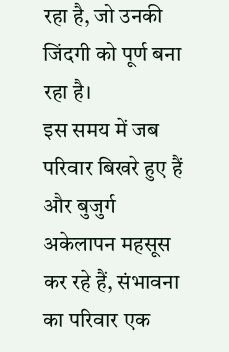रहा है, जो उनकी जिंदगी को पूर्ण बना रहा है।
इस समय में जब परिवार बिखरे हुए हैं और बुजुर्ग अकेलापन महसूस कर रहे हैं, संभावना का परिवार एक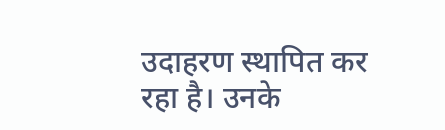उदाहरण स्थापित कर रहा है। उनके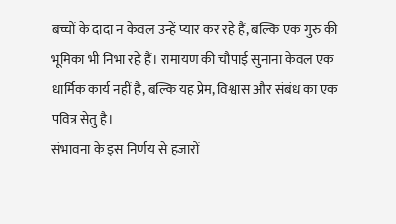बच्चों के दादा न केवल उन्हें प्यार कर रहे हैं, बल्कि एक गुरु की भूमिका भी निभा रहे हैं। रामायण की चौपाई सुनाना केवल एक धार्मिक कार्य नहीं है, बल्कि यह प्रेम, विश्वास और संबंध का एक पवित्र सेतु है।
संभावना के इस निर्णय से हजारों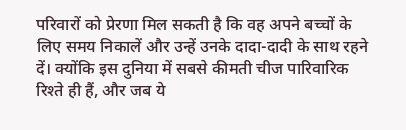परिवारों को प्रेरणा मिल सकती है कि वह अपने बच्चों के लिए समय निकालें और उन्हें उनके दादा-दादी के साथ रहने दें। क्योंकि इस दुनिया में सबसे कीमती चीज पारिवारिक रिश्ते ही हैं, और जब ये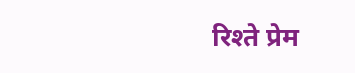रिश्ते प्रेम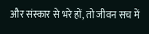और संस्कार से भरे हों, तो जीवन सच में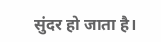सुंदर हो जाता है।